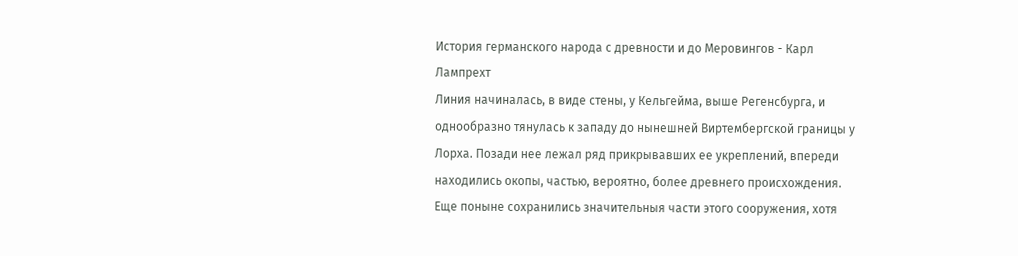История германского народа с древности и до Меровингов - Карл Лампрехт
Линия начиналась, в виде стены, у Кельгейма, выше Регенсбурга, и однообразно тянулась к западу до нынешней Виртембергской границы у Лорха. Позади нее лежал ряд прикрывавших ее укреплений, впереди находились окопы, частью, вероятно, более древнего происхождения. Еще поныне сохранились значительныя части этого сооружения, хотя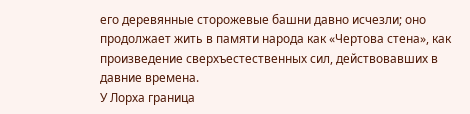его деревянные сторожевые башни давно исчезли; оно продолжает жить в памяти народа как «Чертова стена», как произведение сверхъестественных сил, действовавших в давние времена.
У Лорха граница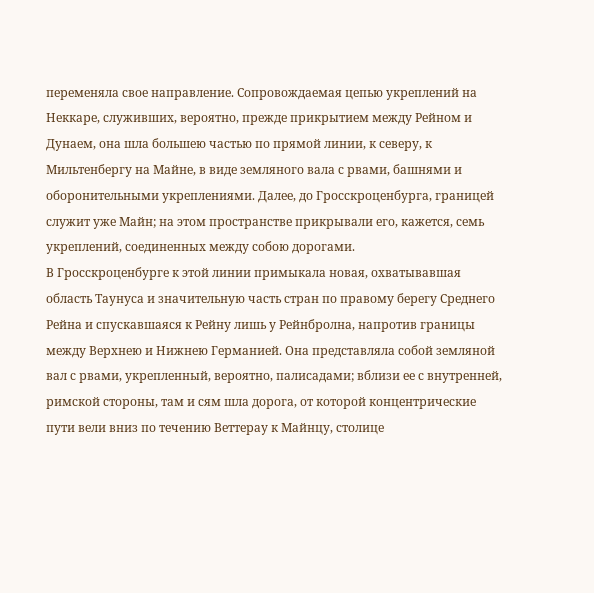переменяла свое направление. Сопровождаемая цепью укреплений на Неккаре, служивших, вероятно, прежде прикрытием между Рейном и Дунаем, она шла большею частью по прямой линии, к северу, к Мильтенбергу на Майне, в виде земляного вала с рвами, башнями и оборонительными укреплениями. Далее, до Гросскроценбурга, границей служит уже Майн; на этом пространстве прикрывали его, кажется, семь укреплений, соединенных между собою дорогами.
В Гросскроценбурге к этой линии примыкала новая, охватывавшая область Таунуса и значительную часть стран по правому берегу Среднего Рейна и спускавшаяся к Рейну лишь у Рейнбролна, напротив границы между Верхнею и Нижнею Германией. Она представляла собой земляной вал с рвами, укрепленный, вероятно, палисадами; вблизи ее с внутренней, римской стороны, там и сям шла дорога, от которой концентрические пути вели вниз по течению Веттерау к Майнцу, столице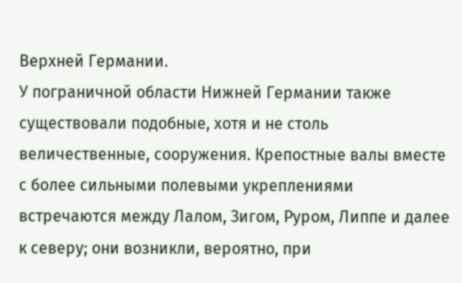Верхней Германии.
У пограничной области Нижней Германии также существовали подобные, хотя и не столь величественные, сооружения. Крепостные валы вместе с более сильными полевыми укреплениями встречаются между Лалом, Зигом, Руром, Липпе и далее к северу; они возникли, вероятно, при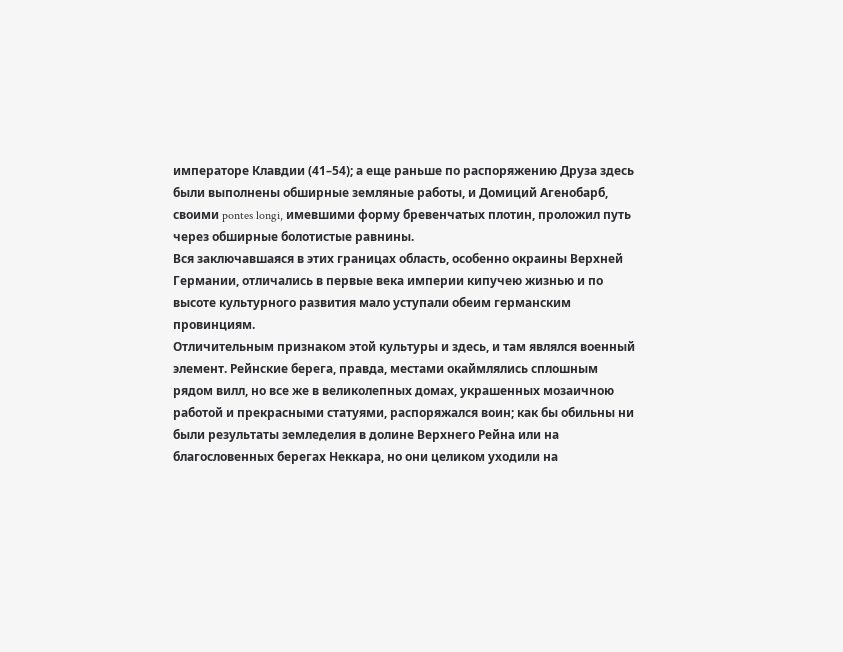императоре Клавдии (41–54); а еще раньше по распоряжению Друза здесь были выполнены обширные земляные работы, и Домиций Агенобарб, своими pontes longi, имевшими форму бревенчатых плотин, проложил путь через обширные болотистые равнины.
Вся заключавшаяся в этих границах область, особенно окраины Верхней Германии, отличались в первые века империи кипучею жизнью и по высоте культурного развития мало уступали обеим германским провинциям.
Отличительным признаком этой культуры и здесь, и там являлся военный элемент. Рейнские берега, правда, местами окаймлялись сплошным рядом вилл, но все же в великолепных домах, украшенных мозаичною работой и прекрасными статуями, распоряжался воин; как бы обильны ни были результаты земледелия в долине Верхнего Рейна или на благословенных берегах Неккара, но они целиком уходили на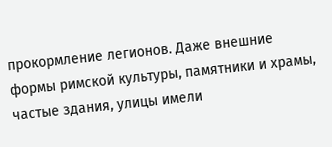прокормление легионов. Даже внешние формы римской культуры, памятники и храмы, частые здания, улицы имели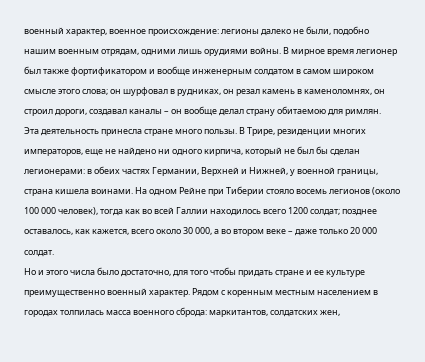военный характер, военное происхождение: легионы далеко не были, подобно нашим военным отрядам, одними лишь орудиями войны. В мирное время легионер был также фортификатором и вообще инженерным солдатом в самом широком смысле этого слова; он шурфовал в рудниках, он резал камень в каменоломнях, он строил дороги, создавал каналы – он вообще делал страну обитаемою для римлян.
Эта деятельность принесла стране много пользы. В Трире, резиденции многих императоров, еще не найдено ни одного кирпича, который не был бы сделан легионерами: в обеих частях Германии, Верхней и Нижней, у военной границы, страна кишела воинами. На одном Рейне при Тиберии стояло восемь легионов (около 100 000 человек), тогда как во всей Галлии находилось всего 1200 солдат; позднее оставалось, как кажется, всего около 30 000, а во втором веке – даже только 20 000 солдат.
Но и этого числа было достаточно, для того чтобы придать стране и ее культуре преимущественно военный характер. Рядом с коренным местным населением в городах толпилась масса военного сброда: маркитантов, солдатских жен,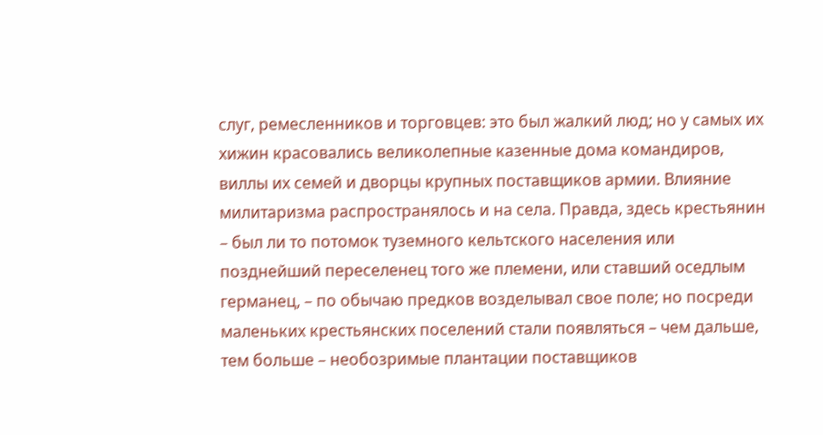слуг, ремесленников и торговцев: это был жалкий люд; но у самых их хижин красовались великолепные казенные дома командиров, виллы их семей и дворцы крупных поставщиков армии. Влияние милитаризма распространялось и на села. Правда, здесь крестьянин – был ли то потомок туземного кельтского населения или позднейший переселенец того же племени, или ставший оседлым германец, – по обычаю предков возделывал свое поле; но посреди маленьких крестьянских поселений стали появляться – чем дальше, тем больше – необозримые плантации поставщиков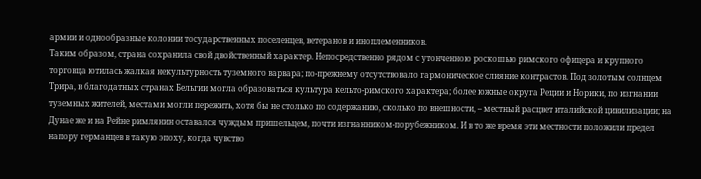армии и однообразные колонии тосударственных поселенцев, ветеранов и иноплеменников.
Таким образом, страна сохранила свой двойственный характер. Непосредственно рядом с утонченною роскошью римского офицера и крупного торговца ютилась жалкая некультурность туземного варвара; по-прежнему отсутствовало гармоническое слияние контрастов. Под золотым солнцем Трира, в благодатных странах Бельгии могла образоваться культура кельто-римского характера; более южные округа Реции и Норики, по изгнании туземных жителей, местами могли пережить, хотя бы не столько по содержанию, сколько по внешности, – местный расцвет италийской цивилизации; на Дунае же и на Рейне римлянин оставался чуждым пришельцем, почти изгнанником-порубежником. И в то же время эти местности положили предел напору германцев в такую эпоху, когда чувство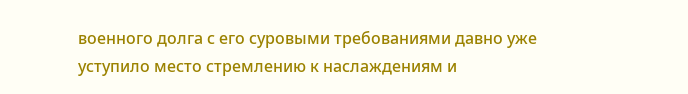военного долга с его суровыми требованиями давно уже уступило место стремлению к наслаждениям и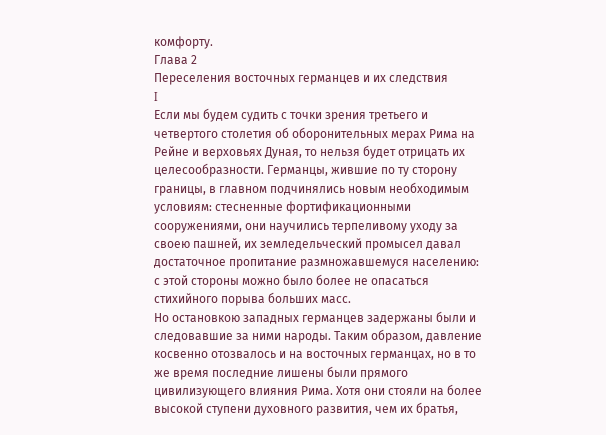комфорту.
Глава 2
Переселения восточных германцев и их следствия
I
Если мы будем судить с точки зрения третьего и четвертого столетия об оборонительных мерах Рима на Рейне и верховьях Дуная, то нельзя будет отрицать их целесообразности. Германцы, жившие по ту сторону границы, в главном подчинялись новым необходимым условиям: стесненные фортификационными сооружениями, они научились терпеливому уходу за своею пашней, их земледельческий промысел давал достаточное пропитание размножавшемуся населению: с этой стороны можно было более не опасаться стихийного порыва больших масс.
Но остановкою западных германцев задержаны были и следовавшие за ними народы. Таким образом, давление косвенно отозвалось и на восточных германцах, но в то же время последние лишены были прямого цивилизующего влияния Рима. Хотя они стояли на более высокой ступени духовного развития, чем их братья,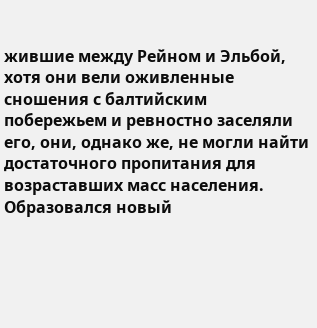жившие между Рейном и Эльбой, хотя они вели оживленные сношения с балтийским побережьем и ревностно заселяли его, они, однако же, не могли найти достаточного пропитания для возраставших масс населения. Образовался новый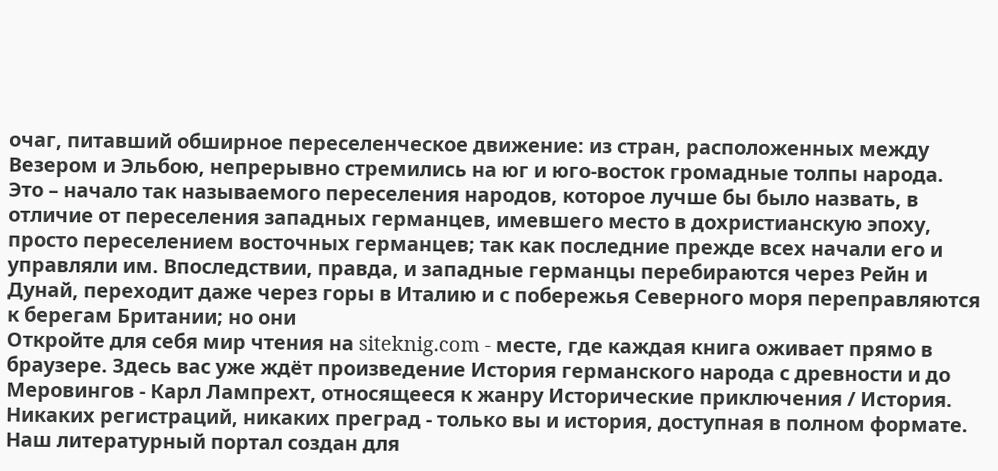очаг, питавший обширное переселенческое движение: из стран, расположенных между Везером и Эльбою, непрерывно стремились на юг и юго-восток громадные толпы народа.
Это – начало так называемого переселения народов, которое лучше бы было назвать, в отличие от переселения западных германцев, имевшего место в дохристианскую эпоху, просто переселением восточных германцев; так как последние прежде всех начали его и управляли им. Впоследствии, правда, и западные германцы перебираются через Рейн и Дунай, переходит даже через горы в Италию и с побережья Северного моря переправляются к берегам Британии; но они
Откройте для себя мир чтения на siteknig.com - месте, где каждая книга оживает прямо в браузере. Здесь вас уже ждёт произведение История германского народа с древности и до Меровингов - Карл Лампрехт, относящееся к жанру Исторические приключения / История. Никаких регистраций, никаких преград - только вы и история, доступная в полном формате. Наш литературный портал создан для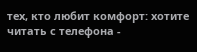тех, кто любит комфорт: хотите читать с телефона -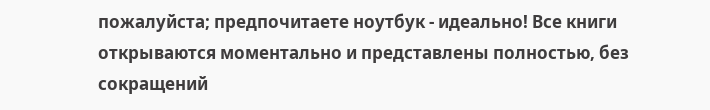пожалуйста; предпочитаете ноутбук - идеально! Все книги открываются моментально и представлены полностью, без сокращений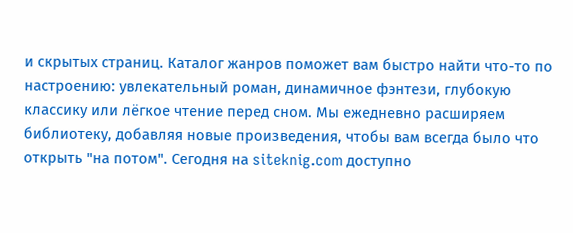и скрытых страниц. Каталог жанров поможет вам быстро найти что-то по настроению: увлекательный роман, динамичное фэнтези, глубокую классику или лёгкое чтение перед сном. Мы ежедневно расширяем библиотеку, добавляя новые произведения, чтобы вам всегда было что открыть "на потом". Сегодня на siteknig.com доступно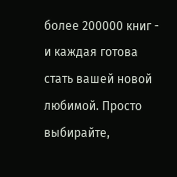более 200000 книг - и каждая готова стать вашей новой любимой. Просто выбирайте,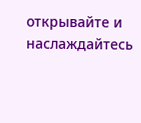открывайте и наслаждайтесь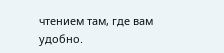чтением там, где вам удобно.